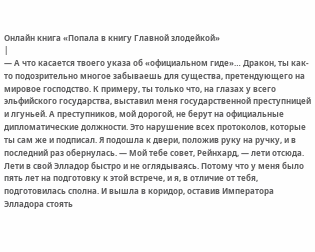Онлайн книга «Попала в книгу Главной злодейкой»
|
— А что касается твоего указа об «официальном гиде»… Дракон, ты как-то подозрительно многое забываешь для существа, претендующего на мировое господство. К примеру, ты только что, на глазах у всего эльфийского государства, выставил меня государственной преступницей и лгуньей. А преступников, мой дорогой, не берут на официальные дипломатические должности. Это нарушение всех протоколов, которые ты сам же и подписал. Я подошла к двери, положив руку на ручку, и в последний раз обернулась. — Мой тебе совет, Рейнхард, — лети отсюда. Лети в свой Элладор быстро и не оглядываясь. Потому что у меня было пять лет на подготовку к этой встрече, и я, в отличие от тебя, подготовилась сполна. И вышла в коридор, оставив Императора Элладора стоять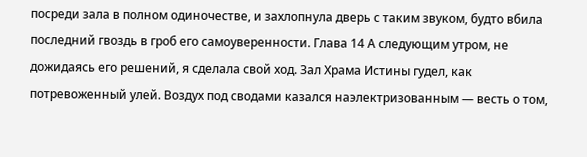посреди зала в полном одиночестве, и захлопнула дверь с таким звуком, будто вбила последний гвоздь в гроб его самоуверенности. Глава 14 А следующим утром, не дожидаясь его решений, я сделала свой ход. Зал Храма Истины гудел, как потревоженный улей. Воздух под сводами казался наэлектризованным — весть о том,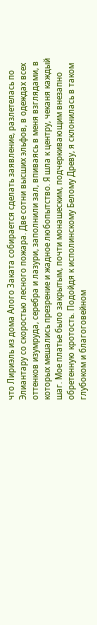что Лириэль из дома Алого Заката собирается сделать заявление, разлетелась по Элиантару со скоростью лесного пожара. Две сотни высших эльфов, в одеждах всех оттенков изумруда, серебра и лазури, заполнили зал, впиваясь в меня взглядами, в которых мешались презрение и жадное любопытство. Я шла к центру, чеканя каждый шаг. Мое платье было закрытым, почти монашеским, подчеркивающим внезапно обретенную кротость. Подойдя к исполинскому Белому Древу, я склонилась в таком глубоком и благоговейном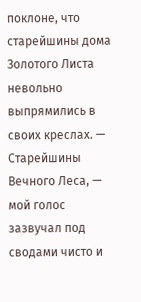поклоне, что старейшины дома Золотого Листа невольно выпрямились в своих креслах. — Старейшины Вечного Леса, — мой голос зазвучал под сводами чисто и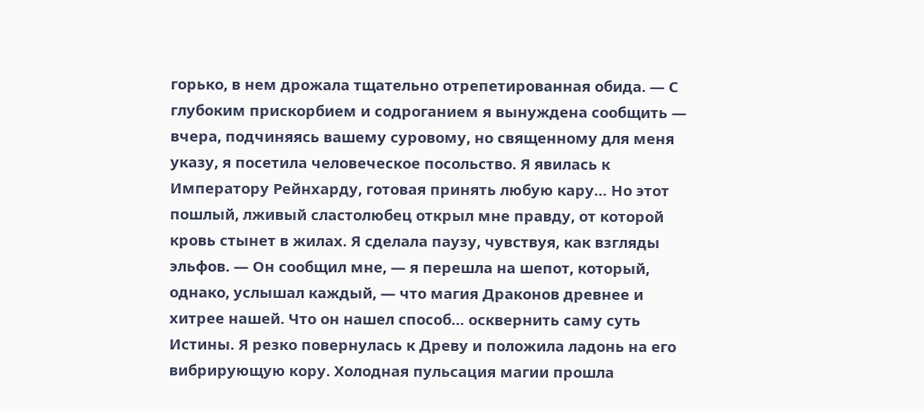горько, в нем дрожала тщательно отрепетированная обида. — С глубоким прискорбием и содроганием я вынуждена сообщить — вчера, подчиняясь вашему суровому, но священному для меня указу, я посетила человеческое посольство. Я явилась к Императору Рейнхарду, готовая принять любую кару… Но этот пошлый, лживый сластолюбец открыл мне правду, от которой кровь стынет в жилах. Я сделала паузу, чувствуя, как взгляды эльфов. — Он сообщил мне, — я перешла на шепот, который, однако, услышал каждый, — что магия Драконов древнее и хитрее нашей. Что он нашел способ… осквернить саму суть Истины. Я резко повернулась к Древу и положила ладонь на его вибрирующую кору. Холодная пульсация магии прошла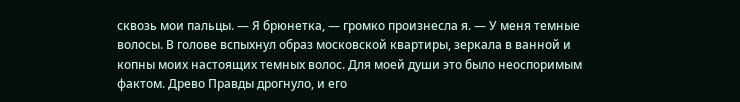сквозь мои пальцы. — Я брюнетка, — громко произнесла я. — У меня темные волосы. В голове вспыхнул образ московской квартиры, зеркала в ванной и копны моих настоящих темных волос. Для моей души это было неоспоримым фактом. Древо Правды дрогнуло, и его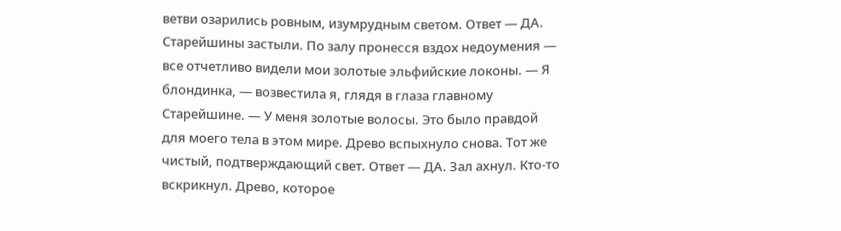ветви озарились ровным, изумрудным светом. Ответ — ДА. Старейшины застыли. По залу пронесся вздох недоумения — все отчетливо видели мои золотые эльфийские локоны. — Я блондинка, — возвестила я, глядя в глаза главному Старейшине. — У меня золотые волосы. Это было правдой для моего тела в этом мире. Древо вспыхнуло снова. Тот же чистый, подтверждающий свет. Ответ — ДА. Зал ахнул. Кто-то вскрикнул. Древо, которое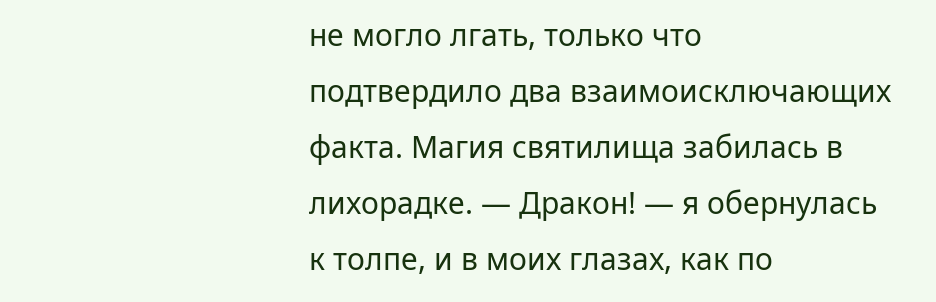не могло лгать, только что подтвердило два взаимоисключающих факта. Магия святилища забилась в лихорадке. — Дракон! — я обернулась к толпе, и в моих глазах, как по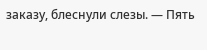заказу, блеснули слезы. — Пять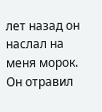лет назад он наслал на меня морок. Он отравил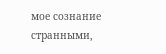мое сознание странными,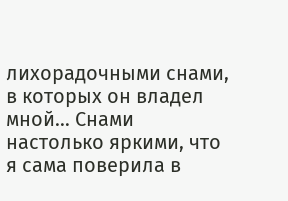лихорадочными снами, в которых он владел мной… Снами настолько яркими, что я сама поверила в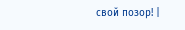свой позор! |